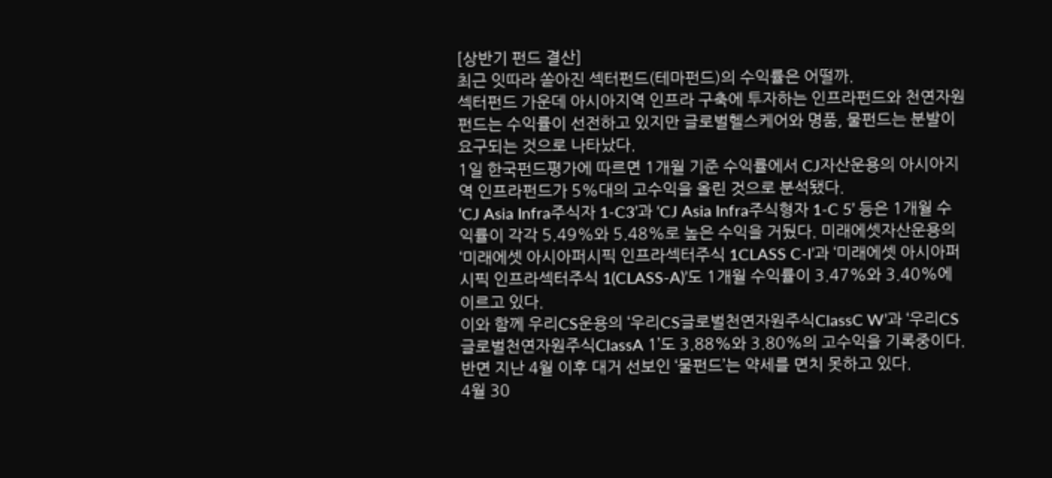[상반기 펀드 결산]
최근 잇따라 쏟아진 섹터펀드(테마펀드)의 수익률은 어떨까.
섹터펀드 가운데 아시아지역 인프라 구축에 투자하는 인프라펀드와 천연자원펀드는 수익률이 선전하고 있지만 글로벌헬스케어와 명품, 물펀드는 분발이 요구되는 것으로 나타났다.
1일 한국펀드평가에 따르면 1개월 기준 수익률에서 CJ자산운용의 아시아지역 인프라펀드가 5%대의 고수익을 올린 것으로 분석됐다.
‘CJ Asia Infra주식자 1-C3’과 ‘CJ Asia Infra주식형자 1-C 5’ 등은 1개월 수익률이 각각 5.49%와 5.48%로 높은 수익을 거뒀다. 미래에셋자산운용의 ‘미래에셋 아시아퍼시픽 인프라섹터주식 1CLASS C-I’과 ‘미래에셋 아시아퍼시픽 인프라섹터주식 1(CLASS-A)’도 1개월 수익률이 3.47%와 3.40%에 이르고 있다.
이와 함께 우리CS운용의 ‘우리CS글로벌천연자원주식ClassC W’과 ‘우리CS글로벌천연자원주식ClassA 1’도 3.88%와 3.80%의 고수익을 기록중이다.
반면 지난 4월 이후 대거 선보인 ‘물펀드’는 약세를 면치 못하고 있다.
4월 30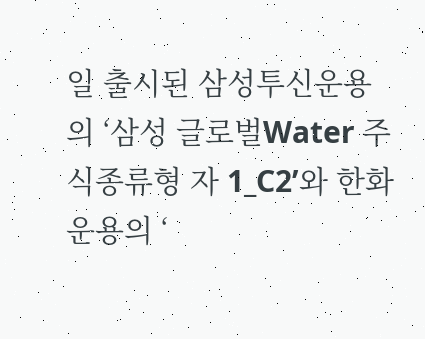일 출시된 삼성투신운용의 ‘삼성 글로벌Water 주식종류형 자 1_C2’와 한화운용의 ‘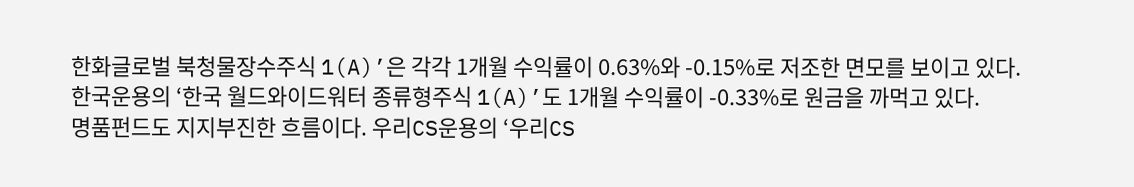한화글로벌 북청물장수주식 1(A)’은 각각 1개월 수익률이 0.63%와 -0.15%로 저조한 면모를 보이고 있다.
한국운용의 ‘한국 월드와이드워터 종류형주식 1(A)’도 1개월 수익률이 -0.33%로 원금을 까먹고 있다.
명품펀드도 지지부진한 흐름이다. 우리CS운용의 ‘우리CS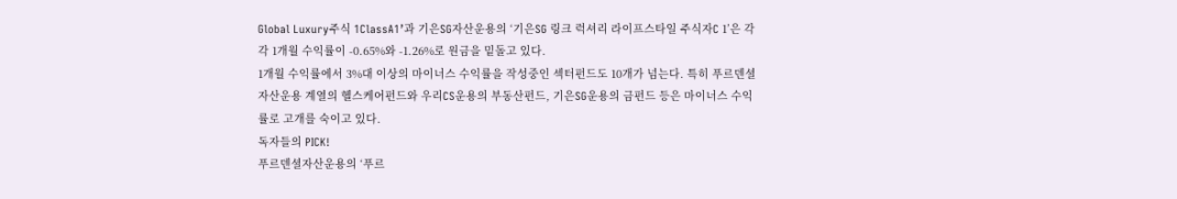Global Luxury주식 1ClassA1’과 기은SG자산운용의 ‘기은SG 링크 럭셔리 라이프스타일 주식자C 1’은 각각 1개월 수익률이 -0.65%와 -1.26%로 원금을 밑돌고 있다.
1개월 수익률에서 3%대 이상의 마이너스 수익률을 작성중인 섹터펀드도 10개가 넘는다. 특히 푸르덴셜자산운용 계열의 헬스케어펀드와 우리CS운용의 부동산펀드, 기은SG운용의 금펀드 등은 마이너스 수익률로 고개를 숙이고 있다.
독자들의 PICK!
푸르덴셜자산운용의 ‘푸르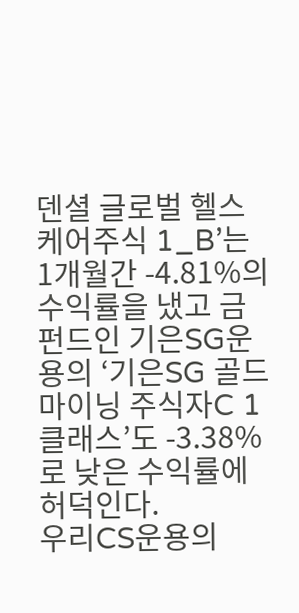덴셜 글로벌 헬스케어주식 1_B’는 1개월간 -4.81%의 수익률을 냈고 금펀드인 기은SG운용의 ‘기은SG 골드마이닝 주식자C 1클래스’도 -3.38%로 낮은 수익률에 허덕인다.
우리CS운용의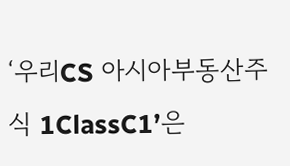‘우리CS 아시아부동산주식 1ClassC1’은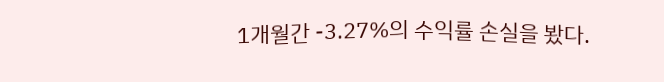1개월간 -3.27%의 수익률 손실을 봤다.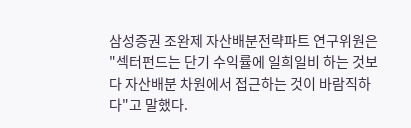삼성증권 조완제 자산배분전략파트 연구위원은 "섹터펀드는 단기 수익률에 일희일비 하는 것보다 자산배분 차원에서 접근하는 것이 바람직하다"고 말했다.